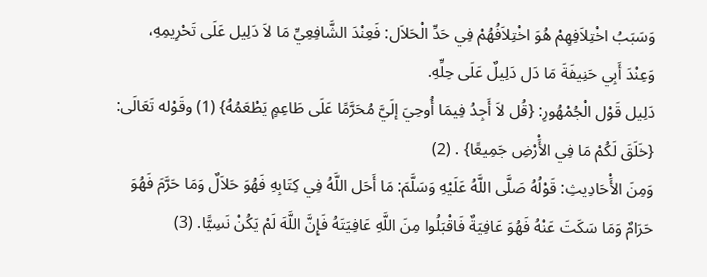وَسَبَبُ اخْتِلاَفِهِمْ هُوَ اخْتِلاَفُهُمْ فِي حَدِّ الْحَلاَل: فَعِنْدَ الشَّافِعِيِّ مَا لاَ دَلِيل عَلَى تَحْرِيمِهِ، وَعِنْدَ أَبِي حَنِيفَةَ مَا دَل دَلِيلٌ عَلَى حِلِّهِ.
دَلِيل قَوْل الْجُمْهُورِ: {قُل لاَ أَجِدُ فِيمَا أُوحِيَ إلَيَّ مُحَرَّمًا عَلَى طَاعِمٍ يَطْعَمُهُ} (1) وقَوْله تَعَالَى: {خَلَقَ لَكُمْ مَا فِي الأَْرْضِ جَمِيعًا} . (2)
وَمِنَ الأَْحَادِيثِ: قَوْلُهُ صَلَّى اللَّهُ عَلَيْهِ وَسَلَّمَ: مَا أَحَل اللَّهُ فِي كِتَابِهِ فَهُوَ حَلاَلٌ وَمَا حَرَّمَ فَهُوَ حَرَامٌ وَمَا سَكَتَ عَنْهُ فَهُوَ عَافِيَةٌ فَاقْبَلُوا مِنَ اللَّهِ عَافِيَتَهُ فَإِنَّ اللَّهَ لَمْ يَكُنْ نَسِيًّا. (3)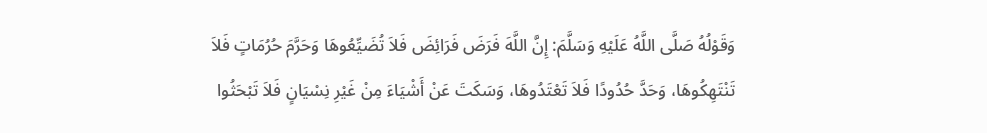وَقَوْلُهُ صَلَّى اللَّهُ عَلَيْهِ وَسَلَّمَ: إِنَّ اللَّهَ فَرَضَ فَرَائِضَ فَلاَ تُضَيِّعُوهَا وَحَرَّمَ حُرُمَاتٍ فَلاَ تَنْتَهِكُوهَا، وَحَدَّ حُدُودًا فَلاَ تَعْتَدُوهَا، وَسَكَتَ عَنْ أَشْيَاءَ مِنْ غَيْرِ نِسْيَانٍ فَلاَ تَبْحَثُوا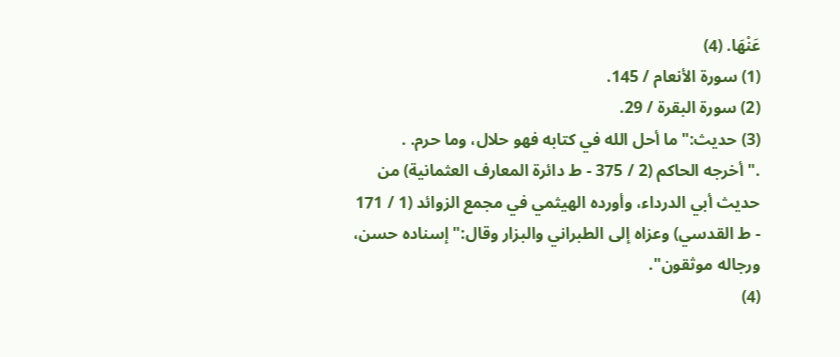عَنْهَا. (4)
(1) سورة الأنعام / 145.
(2) سورة البقرة / 29.
(3) حديث:"ما أحل الله في كتابه فهو حلال، وما حرم. . ."أخرجه الحاكم (2 / 375 - ط دائرة المعارف العثمانية) من حديث أبي الدرداء، وأورده الهيثمي في مجمع الزوائد (1 / 171 - ط القدسي) وعزاه إلى الطبراني والبزار وقال:"إسناده حسن، ورجاله موثقون".
(4)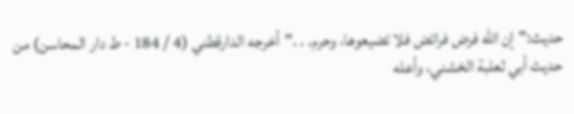حديث:"إن الله فرض فرائض فلا تضيعوها، وحرم. . ."أخرجه الدارقطني (4 / 184 - ط دار المحاسن) من حديث أبي ثعلبة الخشني، وأعله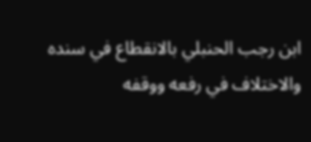ابن رجب الحنبلي بالانقطاع في سنده والاختلاف في رفعه ووقفه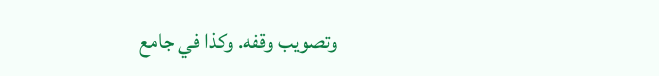وتصويب وقفه. وكذا في جامع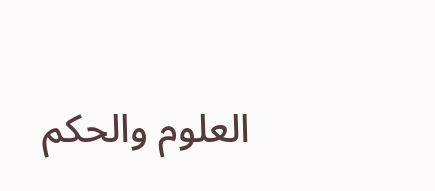العلوم والحكم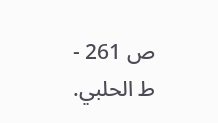ص 261 - ط الحلبي.